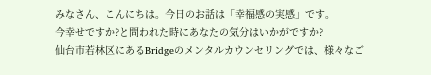みなさん、こんにちは。今日のお話は「幸福感の実感」です。
今幸せですか?と問われた時にあなたの気分はいかがですか?
仙台市若林区にあるBridgeのメンタルカウンセリングでは、様々なご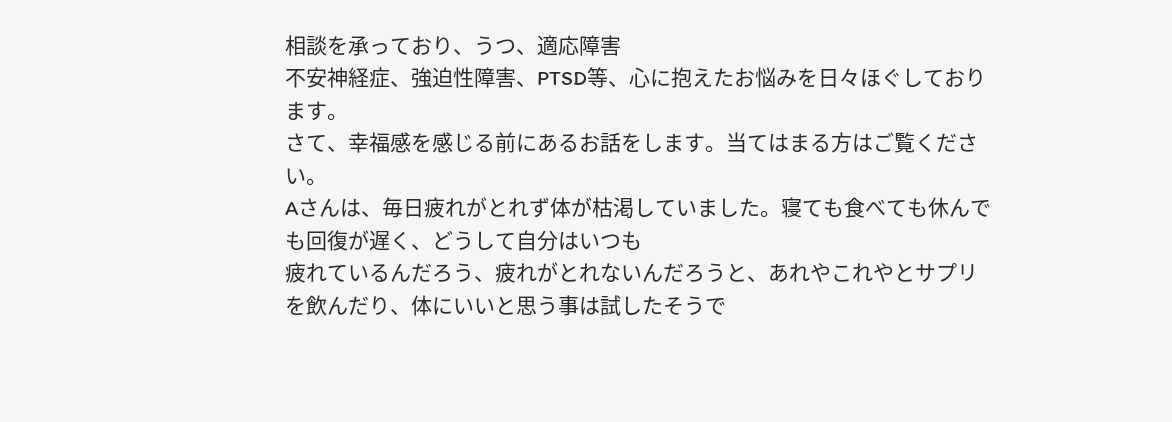相談を承っており、うつ、適応障害
不安神経症、強迫性障害、PTSD等、心に抱えたお悩みを日々ほぐしております。
さて、幸福感を感じる前にあるお話をします。当てはまる方はご覧ください。
Aさんは、毎日疲れがとれず体が枯渇していました。寝ても食べても休んでも回復が遅く、どうして自分はいつも
疲れているんだろう、疲れがとれないんだろうと、あれやこれやとサプリを飲んだり、体にいいと思う事は試したそうで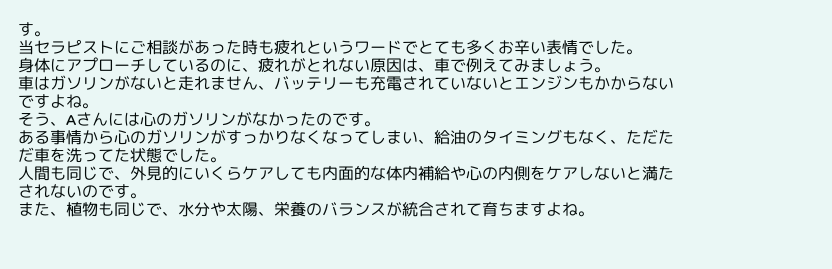す。
当セラピストにご相談があった時も疲れというワードでとても多くお辛い表情でした。
身体にアプローチしているのに、疲れがとれない原因は、車で例えてみましょう。
車はガソリンがないと走れません、バッテリーも充電されていないとエンジンもかからないですよね。
そう、Aさんには心のガソリンがなかったのです。
ある事情から心のガソリンがすっかりなくなってしまい、給油のタイミングもなく、ただただ車を洗ってた状態でした。
人間も同じで、外見的にいくらケアしても内面的な体内補給や心の内側をケアしないと満たされないのです。
また、植物も同じで、水分や太陽、栄養のバランスが統合されて育ちますよね。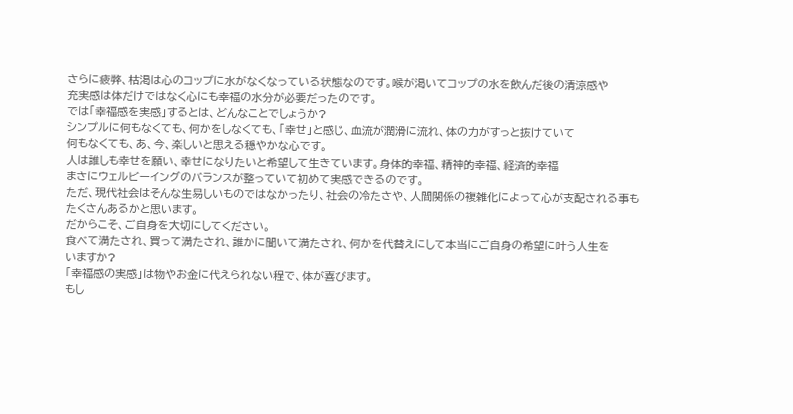さらに疲弊、枯渇は心のコップに水がなくなっている状態なのです。喉が渇いてコップの水を飲んだ後の清涼感や
充実感は体だけではなく心にも幸福の水分が必要だったのです。
では「幸福感を実感」するとは、どんなことでしょうか?
シンプルに何もなくても、何かをしなくても、「幸せ」と感じ、血流が潤滑に流れ、体の力がすっと抜けていて
何もなくても、あ、今、楽しいと思える穏やかな心です。
人は誰しも幸せを願い、幸せになりたいと希望して生きています。身体的幸福、精神的幸福、経済的幸福
まさにウェルビーイングのバランスが整っていて初めて実感できるのです。
ただ、現代社会はそんな生易しいものではなかったり、社会の冷たさや、人間関係の複雑化によって心が支配される事も
たくさんあるかと思います。
だからこそ、ご自身を大切にしてください。
食べて満たされ、買って満たされ、誰かに聞いて満たされ、何かを代替えにして本当にご自身の希望に叶う人生を
いますか?
「幸福感の実感」は物やお金に代えられない程で、体が喜びます。
もし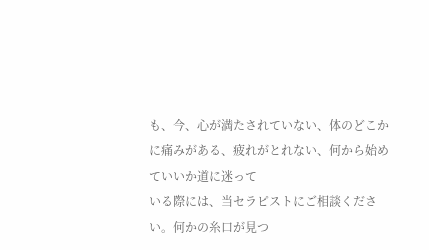も、今、心が満たされていない、体のどこかに痛みがある、疲れがとれない、何から始めていいか道に迷って
いる際には、当セラピストにご相談ください。何かの糸口が見つ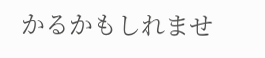かるかもしれませ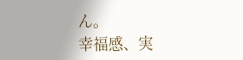ん。
幸福感、実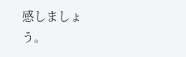感しましょう。